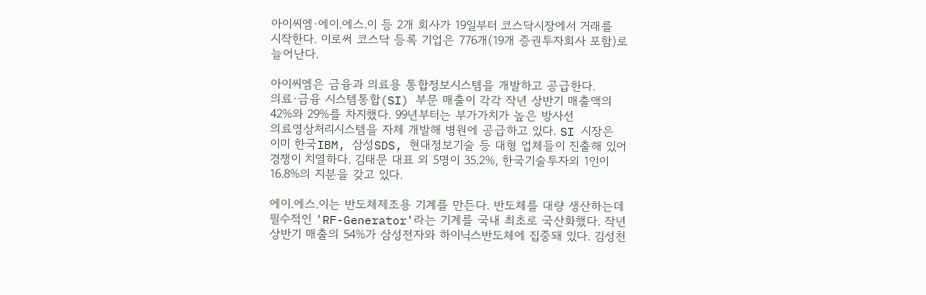아이씨엠·에이.에스.이 등 2개 회사가 19일부터 코스닥시장에서 거래를
시작한다. 이로써 코스닥 등록 기업은 776개(19개 증권투자회사 포함)로
늘어난다.

아이씨엠은 금융과 의료용 통합정보시스템을 개발하고 공급한다.
의료·금융 시스템통합(SI) 부문 매출이 각각 작년 상반기 매출액의
42%와 29%를 차지했다. 99년부터는 부가가치가 높은 방사선
의료영상처리시스템을 자체 개발해 병원에 공급하고 있다. SI 시장은
이미 한국IBM, 삼성SDS, 현대정보기술 등 대형 업체들이 진출해 있어
경쟁이 치열하다. 김태문 대표 외 5명이 35.2%, 한국기술투자외 1인이
16.8%의 지분을 갖고 있다.

에이.에스.이는 반도체제조용 기계를 만든다. 반도체를 대량 생산하는데
필수적인 'RF-Generator'라는 기계를 국내 최초로 국산화했다. 작년
상반기 매출의 54%가 삼성전자와 하이닉스반도체에 집중돼 있다. 김성천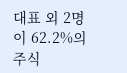대표 외 2명이 62.2%의 주식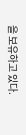을 보유하고 있다.